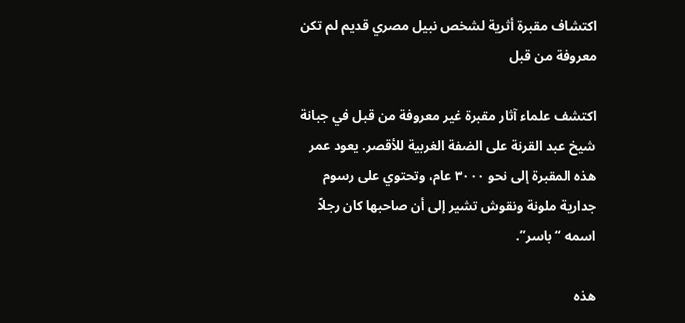اكتشاف مقبرة أثرية لشخص نبيل مصري قديم لم تكن معروفة من قبل

اكتشف علماء آثار مقبرة غير معروفة من قبل في جبانة شيخ عبد القرنة على الضفة الغربية للأقصر. يعود عمر هذه المقبرة إلى نحو ٣٠٠٠ عام، وتحتوي على رسوم جدارية ملونة ونقوش تشير إلى أن صاحبها كان رجلاً اسمه “باسر”.

هذه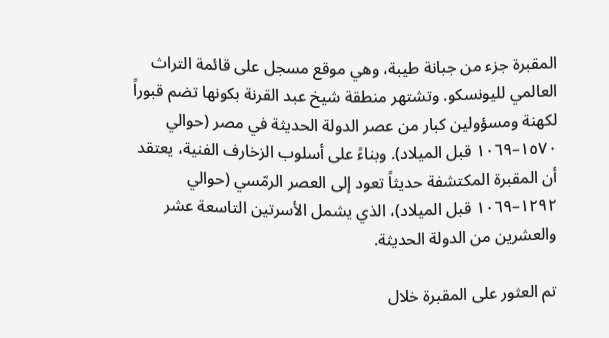المقبرة جزء من جبانة طيبة، وهي موقع مسجل على قائمة التراث العالمي لليونسكو. وتشتهر منطقة شيخ عبد القرنة بكونها تضم قبوراً لكهنة ومسؤولين كبار من عصر الدولة الحديثة في مصر (حوالي ١٥٧٠–١٠٦٩ قبل الميلاد). وبناءً على أسلوب الزخارف الفنية، يعتقد أن المقبرة المكتشفة حديثاً تعود إلى العصر الرمّسي (حوالي ١٢٩٢–١٠٦٩ قبل الميلاد)، الذي يشمل الأسرتين التاسعة عشر والعشرين من الدولة الحديثة.

تم العثور على المقبرة خلال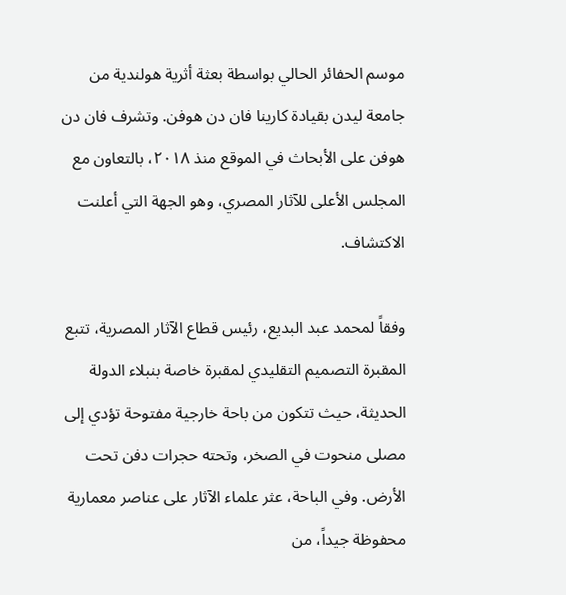موسم الحفائر الحالي بواسطة بعثة أثرية هولندية من جامعة ليدن بقيادة كارينا فان دن هوفن. وتشرف فان دن هوفن على الأبحاث في الموقع منذ ٢٠١٨، بالتعاون مع المجلس الأعلى للآثار المصري، وهو الجهة التي أعلنت الاكتشاف.

وفقاً لمحمد عبد البديع، رئيس قطاع الآثار المصرية، تتبع المقبرة التصميم التقليدي لمقبرة خاصة بنبلاء الدولة الحديثة، حيث تتكون من باحة خارجية مفتوحة تؤدي إلى مصلى منحوت في الصخر، وتحته حجرات دفن تحت الأرض. وفي الباحة، عثر علماء الآثار على عناصر معمارية محفوظة جيداً، من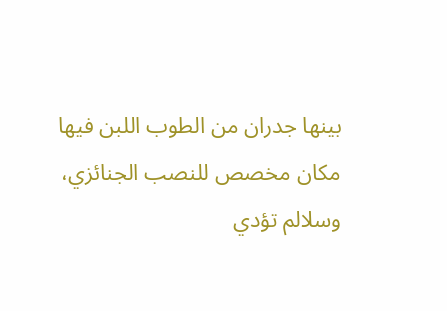بينها جدران من الطوب اللبن فيها مكان مخصص للنصب الجنائزي، وسلالم تؤدي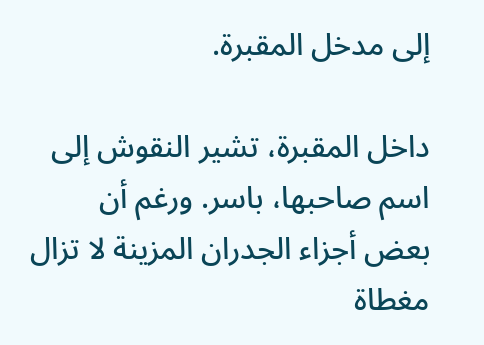إلى مدخل المقبرة.

داخل المقبرة، تشير النقوش إلى اسم صاحبها، باسر. ورغم أن بعض أجزاء الجدران المزينة لا تزال مغطاة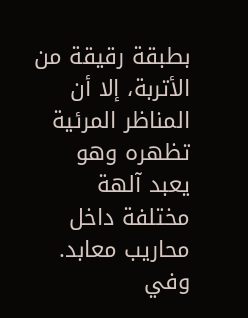بطبقة رقيقة من الأتربة، إلا أن المناظر المرئية تظهره وهو يعبد آلهة مختلفة داخل محاريب معابد. وفي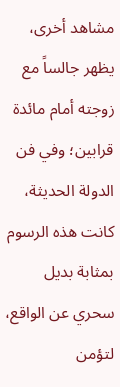مشاهد أخرى، يظهر جالساً مع زوجته أمام مائدة قرابين؛ وفي فن الدولة الحديثة، كانت هذه الرسوم بمثابة بديل سحري عن الواقع، لتؤمن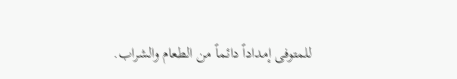للمتوفى إمداداً دائماً من الطعام والشراب.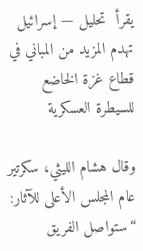يقرأ  تحليل — إسرائيل تهدم المزيد من المباني في قطاع غزة الخاضع للسيطرة العسكرية

وقال هشام الليثي، سكرتير عام المجلس الأعلى للآثار: “ستواصل الفريق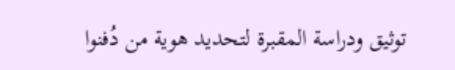توثيق ودراسة المقبرة لتحديد هوية من دُفنوا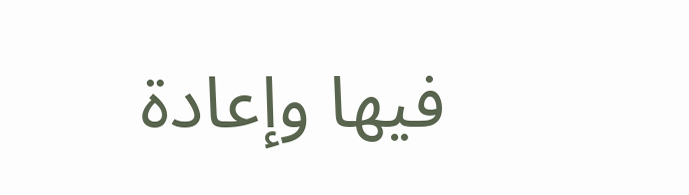فيها وإعادة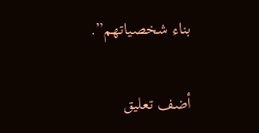بناء شخصياتهم”.

أضف تعليق